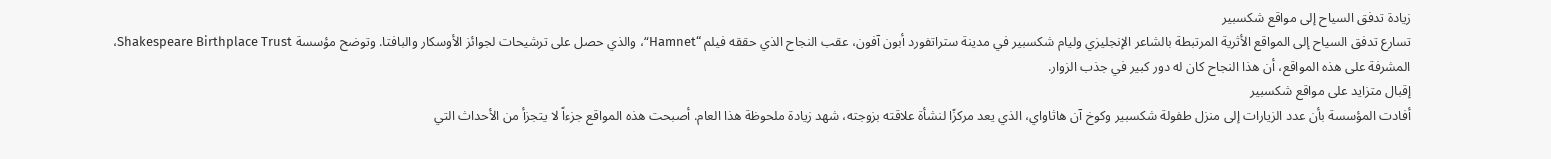زيادة تدفق السياح إلى مواقع شكسبير
تسارع تدفق السياح إلى المواقع الأثرية المرتبطة بالشاعر الإنجليزي وليام شكسبير في مدينة ستراتفورد أبون آفون، عقب النجاح الذي حققه فيلم “Hamnet“، والذي حصل على ترشيحات لجوائز الأوسكار والبافتا. وتوضح مؤسسة Shakespeare Birthplace Trust، المشرفة على هذه المواقع، أن هذا النجاح كان له دور كبير في جذب الزوار.
إقبال متزايد على مواقع شكسبير
أفادت المؤسسة بأن عدد الزيارات إلى منزل طفولة شكسبير وكوخ آن هاثاواي، الذي يعد مركزًا لنشأة علاقته بزوجته، شهد زيادة ملحوظة هذا العام. أصبحت هذه المواقع جزءاً لا يتجزأ من الأحداث التي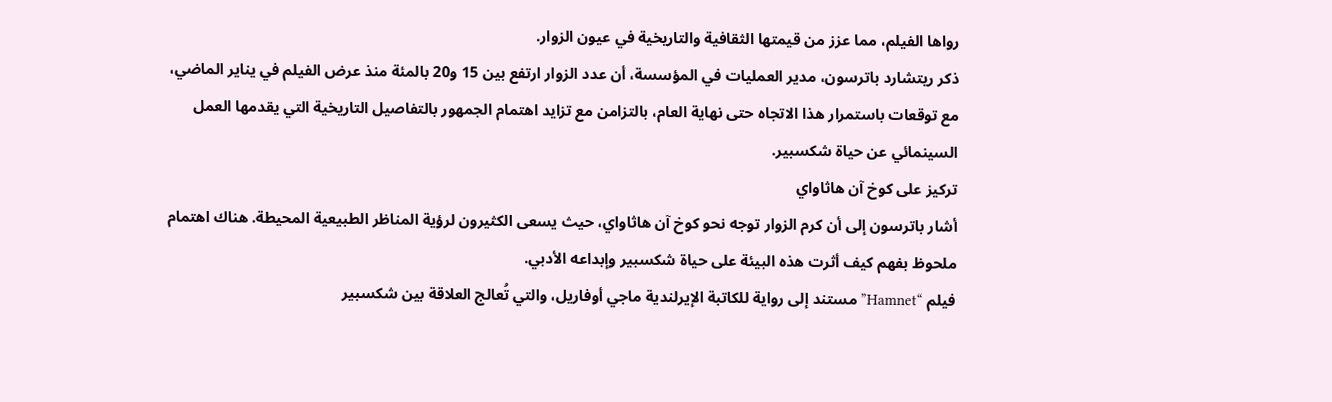رواها الفيلم، مما عزز من قيمتها الثقافية والتاريخية في عيون الزوار.
ذكر ريتشارد باترسون، مدير العمليات في المؤسسة، أن عدد الزوار ارتفع بين 15 و20 بالمئة منذ عرض الفيلم في يناير الماضي، مع توقعات باستمرار هذا الاتجاه حتى نهاية العام، بالتزامن مع تزايد اهتمام الجمهور بالتفاصيل التاريخية التي يقدمها العمل السينمائي عن حياة شكسبير.
تركيز على كوخ آن هاثاواي
أشار باترسون إلى أن كرم الزوار توجه نحو كوخ آن هاثاواي، حيث يسعى الكثيرون لرؤية المناظر الطبيعية المحيطة. هناك اهتمام ملحوظ بفهم كيف أثرت هذه البيئة على حياة شكسبير وإبداعه الأدبي.
فيلم “Hamnet” مستند إلى رواية للكاتبة الإيرلندية ماجي أوفاريل، والتي تُعالج العلاقة بين شكسبير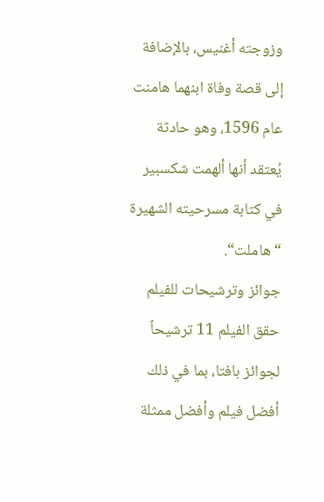وزوجته أغنيس، بالإضافة إلى قصة وفاة ابنهما هامنت عام 1596، وهو حادثة يُعتقد أنها ألهمت شكسبير في كتابة مسرحيته الشهيرة “هاملت“.
جوائز وترشيحات للفيلم
حقق الفيلم 11 ترشيحاً لجوائز بافتا، بما في ذلك أفضل فيلم وأفضل ممثلة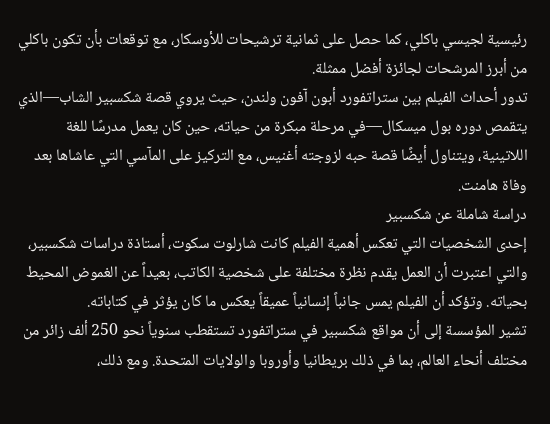رئيسية لجيسي باكلي، كما حصل على ثمانية ترشيحات للأوسكار، مع توقعات بأن تكون باكلي من أبرز المرشحات لجائزة أفضل ممثلة.
تدور أحداث الفيلم بين ستراتفورد أبون آفون ولندن، حيث يروي قصة شكسبير الشاب—الذي يتقمص دوره بول ميسكال—في مرحلة مبكرة من حياته، حين كان يعمل مدرسًا للغة اللاتينية، ويتناول أيضًا قصة حبه لزوجته أغنيس، مع التركيز على المآسي التي عاشاها بعد وفاة هامنت.
دراسة شاملة عن شكسبير
إحدى الشخصيات التي تعكس أهمية الفيلم كانت شارلوت سكوت، أستاذة دراسات شكسبير، والتي اعتبرت أن العمل يقدم نظرة مختلفة على شخصية الكاتب، بعيداً عن الغموض المحيط بحياته. وتؤكد أن الفيلم يمس جانباً إنسانياً عميقاً يعكس ما كان يؤثر في كتاباته.
تشير المؤسسة إلى أن مواقع شكسبير في ستراتفورد تستقطب سنوياً نحو 250 ألف زائر من مختلف أنحاء العالم، بما في ذلك بريطانيا وأوروبا والولايات المتحدة. ومع ذلك،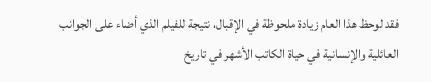فقد لوحظ هذا العام زيادة ملحوظة في الإقبال، نتيجة للفيلم الذي أضاء على الجوانب العائلية والإنسانية في حياة الكاتب الأشهر في تاريخ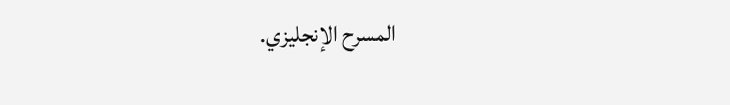المسرح الإنجليزي.